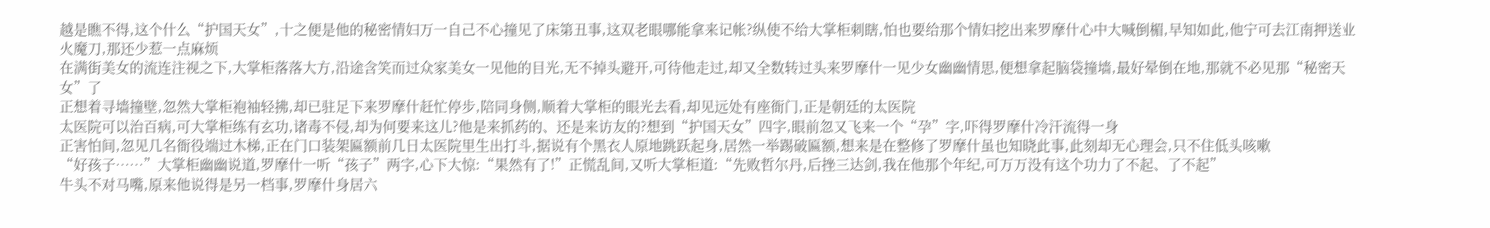越是瞧不得,这个什么“护国天女”,十之便是他的秘密情妇万一自己不心撞见了床第丑事,这双老眼哪能拿来记帐?纵使不给大掌柜刺瞎,怕也要给那个情妇挖出来罗摩什心中大喊倒楣,早知如此,他宁可去江南押送业火魔刀,那还少惹一点麻烦
在满街美女的流连注视之下,大掌柜落落大方,沿途含笑而过众家美女一见他的目光,无不掉头避开,可待他走过,却又全数转过头来罗摩什一见少女幽幽情思,便想拿起脑袋撞墙,最好晕倒在地,那就不必见那“秘密天女”了
正想着寻墙撞壁,忽然大掌柜袍袖轻拂,却已驻足下来罗摩什赶忙停步,陪同身侧,顺着大掌柜的眼光去看,却见远处有座衙门,正是朝廷的太医院
太医院可以治百病,可大掌柜练有玄功,诸毒不侵,却为何要来这儿?他是来抓药的、还是来访友的?想到“护国天女”四字,眼前忽又飞来一个“孕”字,吓得罗摩什冷汗流得一身
正害怕间,忽见几名衙役端过木梯,正在门口装架匾额前几日太医院里生出打斗,据说有个黑衣人原地跳跃起身,居然一举踢破匾额,想来是在整修了罗摩什虽也知晓此事,此刻却无心理会,只不住低头咳嗽
“好孩子……”大掌柜幽幽说道,罗摩什一听“孩子”两字,心下大惊:“果然有了!”正慌乱间,又听大掌柜道:“先败哲尔丹,后挫三达剑,我在他那个年纪,可万万没有这个功力了不起、了不起”
牛头不对马嘴,原来他说得是另一档事,罗摩什身居六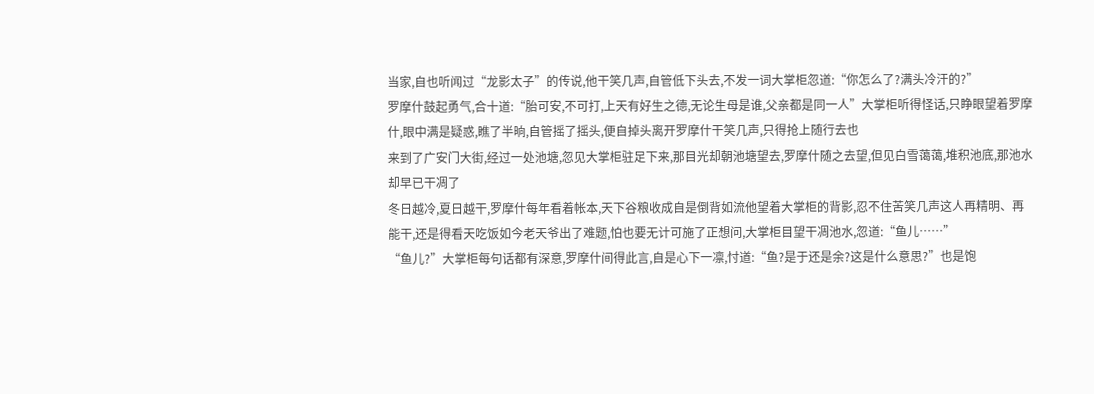当家,自也听闻过“龙影太子”的传说,他干笑几声,自管低下头去,不发一词大掌柜忽道:“你怎么了?满头冷汗的?”
罗摩什鼓起勇气,合十道:“胎可安,不可打,上天有好生之德,无论生母是谁,父亲都是同一人”大掌柜听得怪话,只睁眼望着罗摩什,眼中满是疑惑,瞧了半晌,自管摇了摇头,便自掉头离开罗摩什干笑几声,只得抢上随行去也
来到了广安门大街,经过一处池塘,忽见大掌柜驻足下来,那目光却朝池塘望去,罗摩什随之去望,但见白雪蔼蔼,堆积池底,那池水却早已干凋了
冬日越冷,夏日越干,罗摩什每年看着帐本,天下谷粮收成自是倒背如流他望着大掌柜的背影,忍不住苦笑几声这人再精明、再能干,还是得看天吃饭如今老天爷出了难题,怕也要无计可施了正想问,大掌柜目望干凋池水,忽道:“鱼儿……”
“鱼儿?”大掌柜每句话都有深意,罗摩什间得此言,自是心下一凛,忖道:“鱼?是于还是余?这是什么意思?”也是饱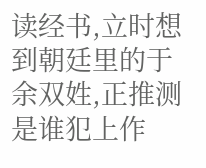读经书,立时想到朝廷里的于余双姓,正推测是谁犯上作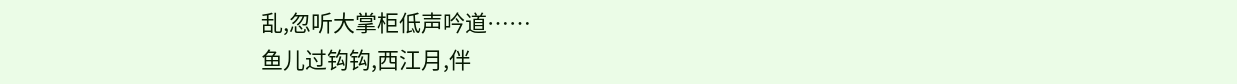乱,忽听大掌柜低声吟道……
鱼儿过钩钩,西江月,伴